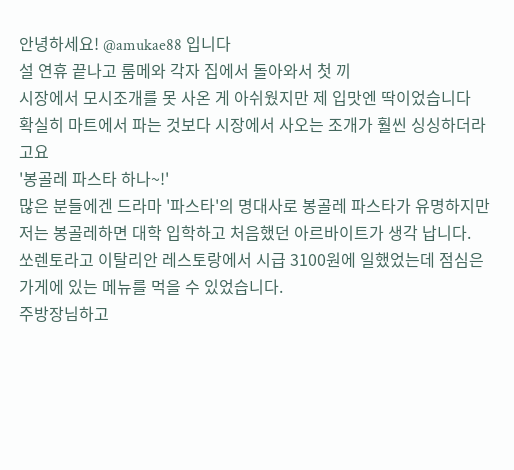안녕하세요! @amukae88 입니다
설 연휴 끝나고 룸메와 각자 집에서 돌아와서 첫 끼
시장에서 모시조개를 못 사온 게 아쉬웠지만 제 입맛엔 딱이었습니다
확실히 마트에서 파는 것보다 시장에서 사오는 조개가 훨씬 싱싱하더라고요
'봉골레 파스타 하나~!'
많은 분들에겐 드라마 '파스타'의 명대사로 봉골레 파스타가 유명하지만 저는 봉골레하면 대학 입학하고 처음했던 아르바이트가 생각 납니다.
쏘렌토라고 이탈리안 레스토랑에서 시급 3100원에 일했었는데 점심은 가게에 있는 메뉴를 먹을 수 있었습니다.
주방장님하고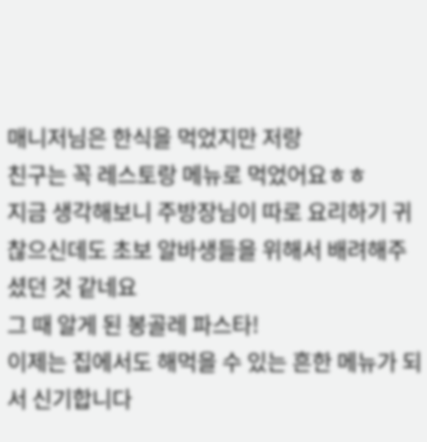매니저님은 한식을 먹었지만 저랑
친구는 꼭 레스토랑 메뉴로 먹었어요ㅎㅎ
지금 생각해보니 주방장님이 따로 요리하기 귀찮으신데도 초보 알바생들을 위해서 배려해주셨던 것 같네요
그 때 알게 된 봉골레 파스타!
이제는 집에서도 해먹을 수 있는 흔한 메뉴가 되서 신기합니다